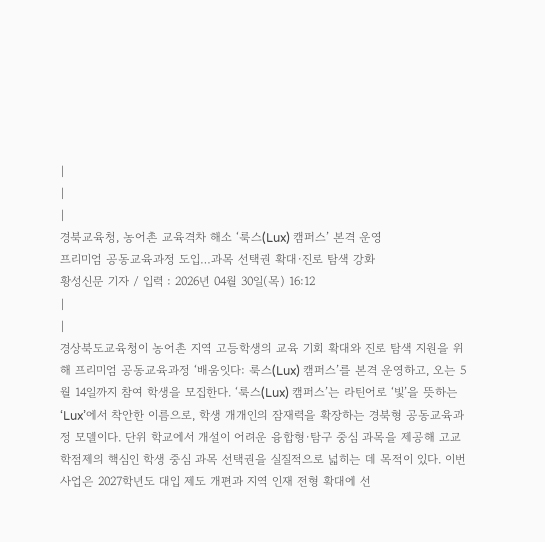|
|
|
경북교육청, 농어촌 교육격차 해소 ‘룩스(Lux) 캠퍼스’ 본격 운영
프리미엄 공동교육과정 도입…과목 선택권 확대·진로 탐색 강화
황성신문 기자 / 입력 : 2026년 04월 30일(목) 16:12
|
|
경상북도교육청이 농어촌 지역 고등학생의 교육 기회 확대와 진로 탐색 지원을 위해 프리미엄 공동교육과정 ‘배움잇다: 룩스(Lux) 캠퍼스’를 본격 운영하고, 오는 5월 14일까지 참여 학생을 모집한다. ‘룩스(Lux) 캠퍼스’는 라틴어로 ‘빛’을 뜻하는 ‘Lux’에서 착안한 이름으로, 학생 개개인의 잠재력을 확장하는 경북형 공동교육과정 모델이다. 단위 학교에서 개설이 어려운 융합형·탐구 중심 과목을 제공해 고교학점제의 핵심인 학생 중심 과목 선택권을 실질적으로 넓히는 데 목적이 있다. 이번 사업은 2027학년도 대입 제도 개편과 지역 인재 전형 확대에 선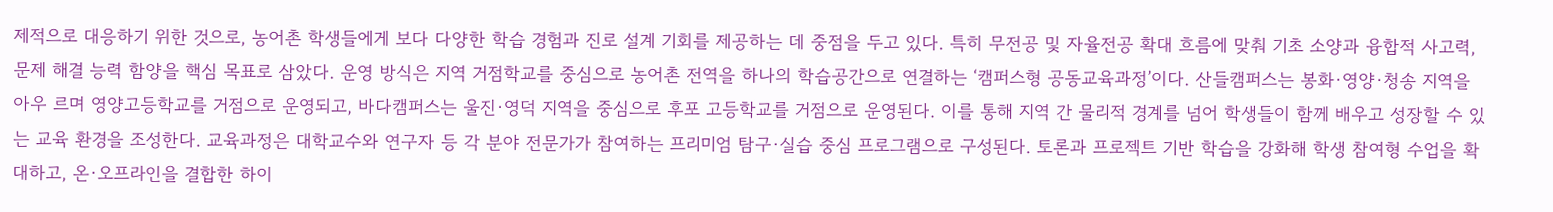제적으로 대응하기 위한 것으로, 농어촌 학생들에게 보다 다양한 학습 경험과 진로 설계 기회를 제공하는 데 중점을 두고 있다. 특히 무전공 및 자율전공 확대 흐름에 맞춰 기초 소양과 융합적 사고력, 문제 해결 능력 함양을 핵심 목표로 삼았다. 운영 방식은 지역 거점학교를 중심으로 농어촌 전역을 하나의 학습공간으로 연결하는 ‘캠퍼스형 공동교육과정’이다. 산들캠퍼스는 봉화·영양·청송 지역을 아우 르며 영양고등학교를 거점으로 운영되고, 바다캠퍼스는 울진·영덕 지역을 중심으로 후포 고등학교를 거점으로 운영된다. 이를 통해 지역 간 물리적 경계를 넘어 학생들이 함께 배우고 성장할 수 있는 교육 환경을 조성한다. 교육과정은 대학교수와 연구자 등 각 분야 전문가가 참여하는 프리미엄 탐구·실습 중심 프로그램으로 구성된다. 토론과 프로젝트 기반 학습을 강화해 학생 참여형 수업을 확대하고, 온·오프라인을 결합한 하이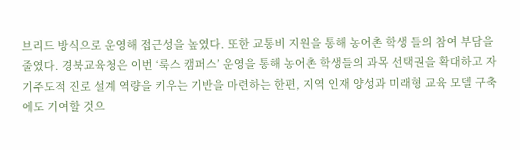브리드 방식으로 운영해 접근성을 높였다. 또한 교통비 지원을 통해 농어촌 학생 들의 참여 부담을 줄였다. 경북교육청은 이번 ‘룩스 캠퍼스’ 운영을 통해 농어촌 학생들의 과목 선택권을 확대하고 자기주도적 진로 설계 역량을 키우는 기반을 마련하는 한편, 지역 인재 양성과 미래형 교육 모델 구축에도 기여할 것으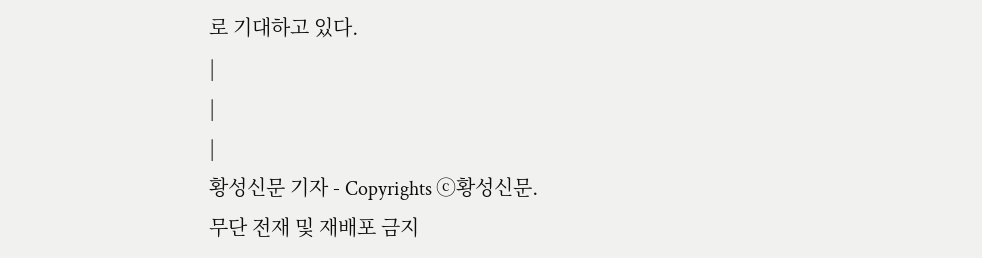로 기대하고 있다.
|
|
|
황성신문 기자 - Copyrights ⓒ황성신문.
무단 전재 및 재배포 금지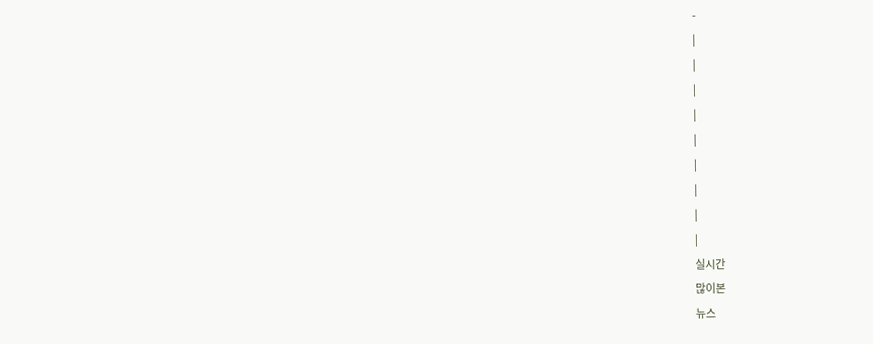-
|
|
|
|
|
|
|
|
|
실시간
많이본
뉴스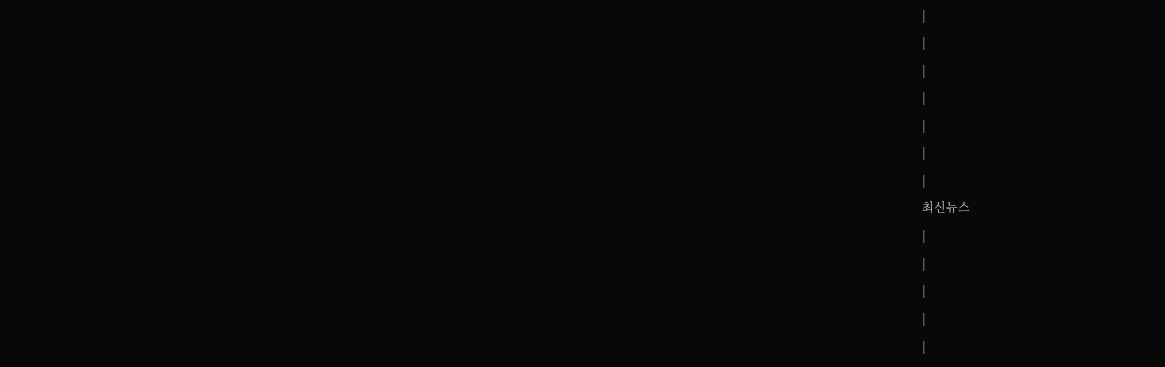|
|
|
|
|
|
|
최신뉴스
|
|
|
|
|